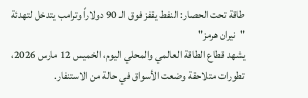طاقة تحت الحصار: النفط يقفز فوق الـ 90 دولاراً وترامب يتدخل لتهدئة "نيران هرمز"
يشهد قطاع الطاقة العالمي والمحلي اليوم، الخميس 12 مارس 2026، تطورات متلاحقة وضعت الأسواق في حالة من الاستنفار.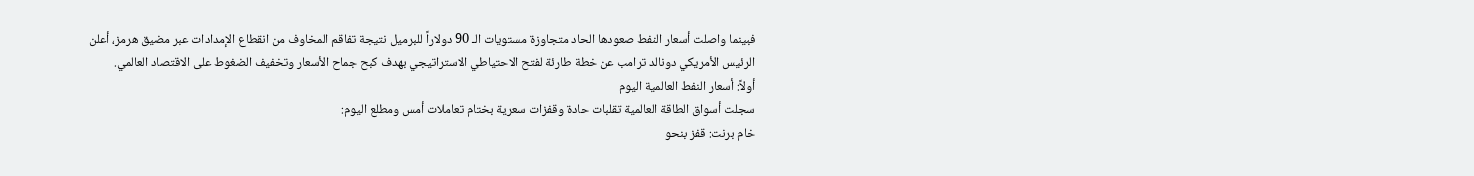فبينما واصلت أسعار النفط صعودها الحاد متجاوزة مستويات الـ 90 دولاراً للبرميل نتيجة تفاقم المخاوف من انقطاع الإمدادات عبر مضيق هرمز، أعلن الرئيس الأمريكي دونالد ترامب عن خطة طارئة لفتح الاحتياطي الاستراتيجي بهدف كبح جماح الأسعار وتخفيف الضغوط على الاقتصاد العالمي.
أولاً: أسعار النفط العالمية اليوم
سجلت أسواق الطاقة العالمية تقلبات حادة وقفزات سعرية بختام تعاملات أمس ومطلع اليوم:
خام برنت: قفز بنحو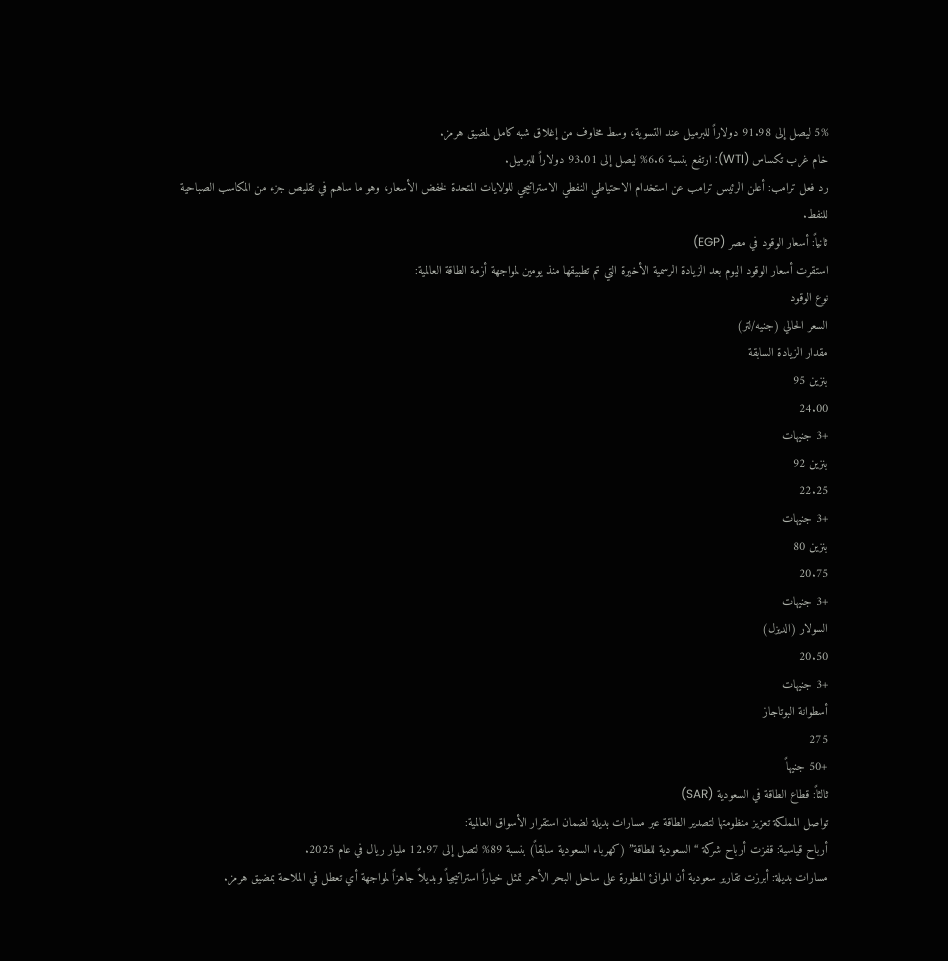5% ليصل إلى 91.98 دولاراً للبرميل عند التسوية، وسط مخاوف من إغلاق شبه كامل لمضيق هرمز.
خام غرب تكساس (WTI): ارتفع بنسبة 6.6% ليصل إلى 93.01 دولاراً للبرميل.
رد فعل ترامب: أعلن الرئيس ترامب عن استخدام الاحتياطي النفطي الاستراتيجي للولايات المتحدة لخفض الأسعار، وهو ما ساهم في تقليص جزء من المكاسب الصباحية للنفط.
ثانياً: أسعار الوقود في مصر (EGP)
استقرت أسعار الوقود اليوم بعد الزيادة الرسمية الأخيرة التي تم تطبيقها منذ يومين لمواجهة أزمة الطاقة العالمية:
نوع الوقود
السعر الحالي (جنيه/لتر)
مقدار الزيادة السابقة
بنزين 95
24.00
+3 جنيهات
بنزين 92
22.25
+3 جنيهات
بنزين 80
20.75
+3 جنيهات
السولار (الديزل)
20.50
+3 جنيهات
أسطوانة البوتاجاز
275
+50 جنيهاً
ثالثاً: قطاع الطاقة في السعودية (SAR)
تواصل المملكة تعزيز منظومتها لتصدير الطاقة عبر مسارات بديلة لضمان استقرار الأسواق العالمية:
أرباح قياسية: قفزت أرباح شركة “السعودية للطاقة” (كهرباء السعودية سابقاً) بنسبة 89% لتصل إلى 12.97 مليار ريال في عام 2025.
مسارات بديلة: أبرزت تقارير سعودية أن الموانئ المطورة على ساحل البحر الأحمر تمثل خياراً استراتيجياً وبديلاً جاهزاً لمواجهة أي تعطل في الملاحة بمضيق هرمز.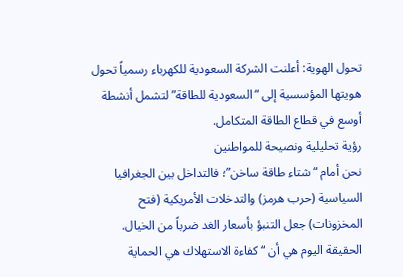تحول الهوية: أعلنت الشركة السعودية للكهرباء رسمياً تحول هويتها المؤسسية إلى “السعودية للطاقة” لتشمل أنشطة أوسع في قطاع الطاقة المتكامل.
رؤية تحليلية ونصيحة للمواطنين
نحن أمام “شتاء طاقة ساخن”؛ فالتداخل بين الجغرافيا السياسية (حرب هرمز) والتدخلات الأمريكية (فتح المخزونات) جعل التنبؤ بأسعار الغد ضرباً من الخيال. الحقيقة اليوم هي أن “كفاءة الاستهلاك هي الحماية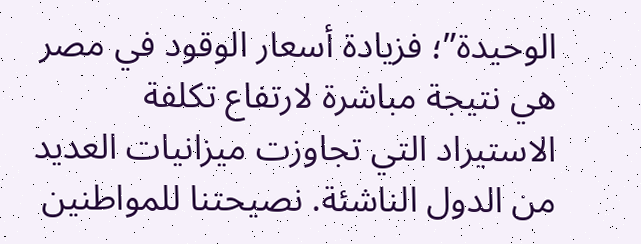الوحيدة”؛ فزيادة أسعار الوقود في مصر هي نتيجة مباشرة لارتفاع تكلفة الاستيراد التي تجاوزت ميزانيات العديد من الدول الناشئة. نصيحتنا للمواطنين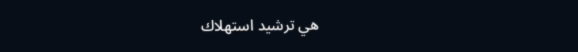هي ترشيد استهلاك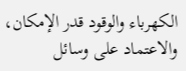الكهرباء والوقود قدر الإمكان، والاعتماد على وسائل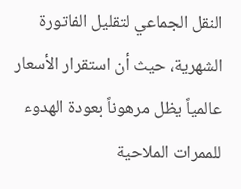النقل الجماعي لتقليل الفاتورة الشهرية، حيث أن استقرار الأسعار عالمياً يظل مرهوناً بعودة الهدوء للممرات الملاحية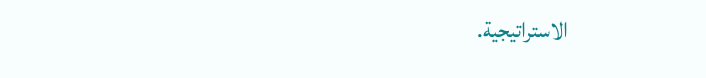الاستراتيجية.